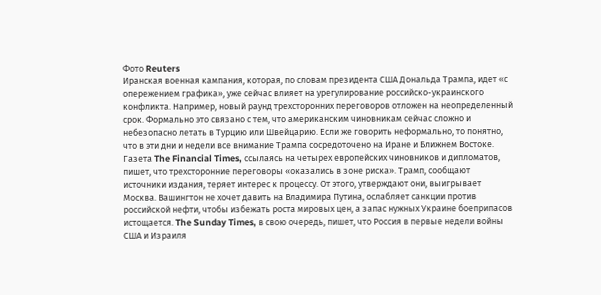Фото Reuters
Иранская военная кампания, которая, по словам президента США Дональда Трампа, идет «с опережением графика», уже сейчас влияет на урегулирование российско-украинского конфликта. Например, новый раунд трехсторонних переговоров отложен на неопределенный срок. Формально это связано с тем, что американским чиновникам сейчас сложно и небезопасно летать в Турцию или Швейцарию. Если же говорить неформально, то понятно, что в эти дни и недели все внимание Трампа сосредоточено на Иране и Ближнем Востоке.
Газета The Financial Times, ссылаясь на четырех европейских чиновников и дипломатов, пишет, что трехсторонние переговоры «оказались в зоне риска». Трамп, сообщают источники издания, теряет интерес к процессу. От этого, утверждают они, выигрывает Москва. Вашингтон не хочет давить на Владимира Путина, ослабляет санкции против российской нефти, чтобы избежать роста мировых цен, а запас нужных Украине боеприпасов истощается. The Sunday Times, в свою очередь, пишет, что Россия в первые недели войны США и Израиля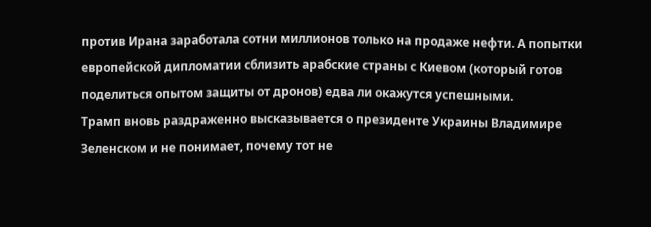против Ирана заработала сотни миллионов только на продаже нефти. А попытки европейской дипломатии сблизить арабские страны с Киевом (который готов поделиться опытом защиты от дронов) едва ли окажутся успешными.
Трамп вновь раздраженно высказывается о президенте Украины Владимире Зеленском и не понимает, почему тот не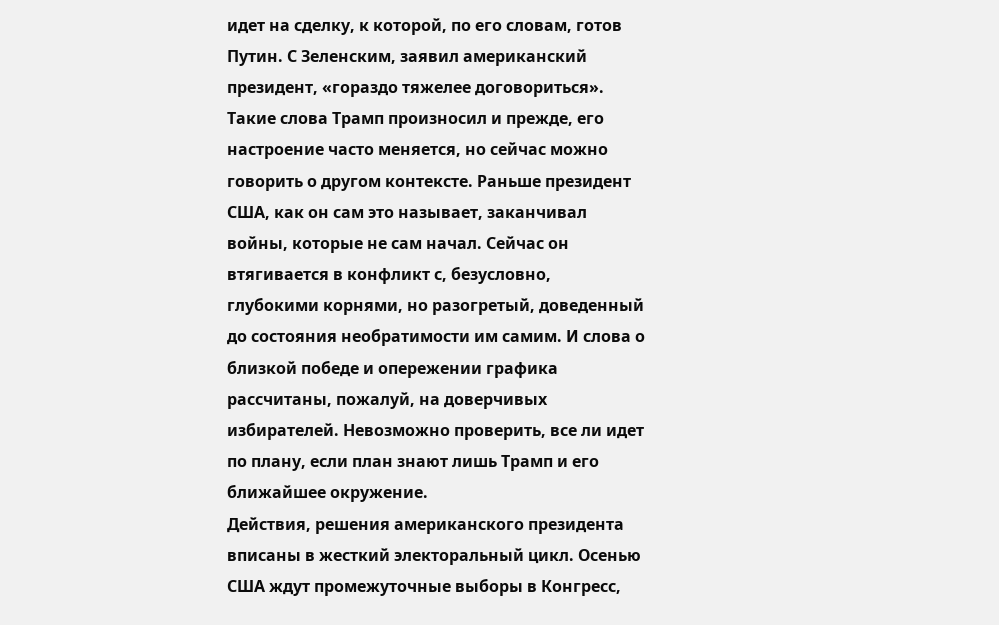идет на сделку, к которой, по его словам, готов Путин. С Зеленским, заявил американский президент, «гораздо тяжелее договориться». Такие слова Трамп произносил и прежде, его настроение часто меняется, но сейчас можно говорить о другом контексте. Раньше президент США, как он сам это называет, заканчивал войны, которые не сам начал. Сейчас он втягивается в конфликт с, безусловно, глубокими корнями, но разогретый, доведенный до состояния необратимости им самим. И слова о близкой победе и опережении графика рассчитаны, пожалуй, на доверчивых избирателей. Невозможно проверить, все ли идет по плану, если план знают лишь Трамп и его ближайшее окружение.
Действия, решения американского президента вписаны в жесткий электоральный цикл. Осенью США ждут промежуточные выборы в Конгресс,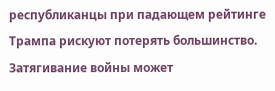республиканцы при падающем рейтинге Трампа рискуют потерять большинство. Затягивание войны может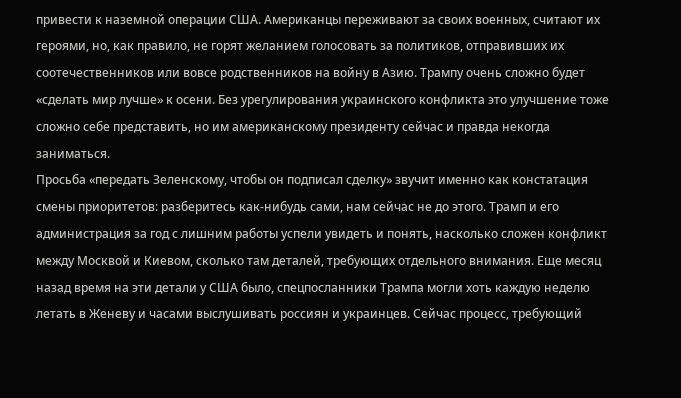привести к наземной операции США. Американцы переживают за своих военных, считают их героями, но, как правило, не горят желанием голосовать за политиков, отправивших их соотечественников или вовсе родственников на войну в Азию. Трампу очень сложно будет «сделать мир лучше» к осени. Без урегулирования украинского конфликта это улучшение тоже сложно себе представить, но им американскому президенту сейчас и правда некогда заниматься.
Просьба «передать Зеленскому, чтобы он подписал сделку» звучит именно как констатация смены приоритетов: разберитесь как-нибудь сами, нам сейчас не до этого. Трамп и его администрация за год с лишним работы успели увидеть и понять, насколько сложен конфликт между Москвой и Киевом, сколько там деталей, требующих отдельного внимания. Еще месяц назад время на эти детали у США было, спецпосланники Трампа могли хоть каждую неделю летать в Женеву и часами выслушивать россиян и украинцев. Сейчас процесс, требующий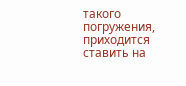такого погружения, приходится ставить на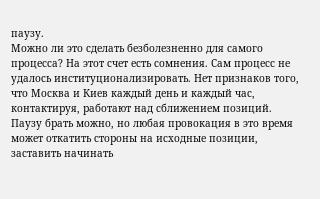паузу.
Можно ли это сделать безболезненно для самого процесса? На этот счет есть сомнения. Сам процесс не удалось институционализировать. Нет признаков того, что Москва и Киев каждый день и каждый час, контактируя, работают над сближением позиций. Паузу брать можно, но любая провокация в это время может откатить стороны на исходные позиции, заставить начинать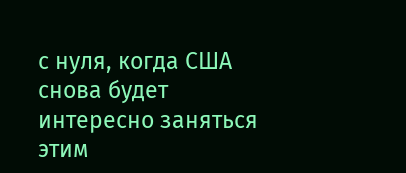с нуля, когда США снова будет интересно заняться этим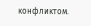конфликтом.